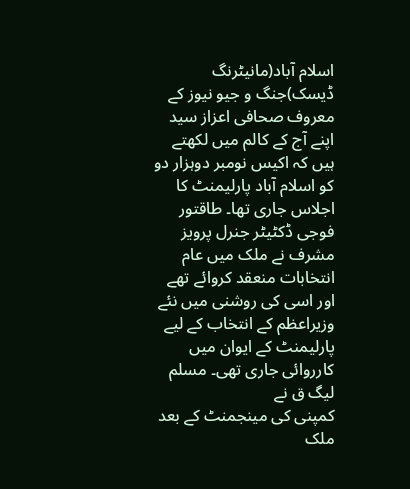اسلام آباد(مانیٹرنگ ڈیسک)جنگ و جیو نیوز کے معروف صحافی اعزاز سید اپنے آج کے کالم میں لکھتے ہیں کہ اکیس نومبر دوہزار دو کو اسلام آباد پارلیمنٹ کا اجلاس جاری تھا۔ طاقتور فوجی ڈکٹیٹر جنرل پرویز مشرف نے ملک میں عام انتخابات منعقد کروائے تھے اور اسی کی روشنی میں نئے وزیراعظم کے انتخاب کے لیے پارلیمنٹ کے ایوان میں کارروائی جاری تھی۔ مسلم لیگ ق نے
کمپنی کی مینجمنٹ کے بعد ملک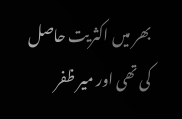بھر میں اکثریت حاصل کی تھی اور میر ظفر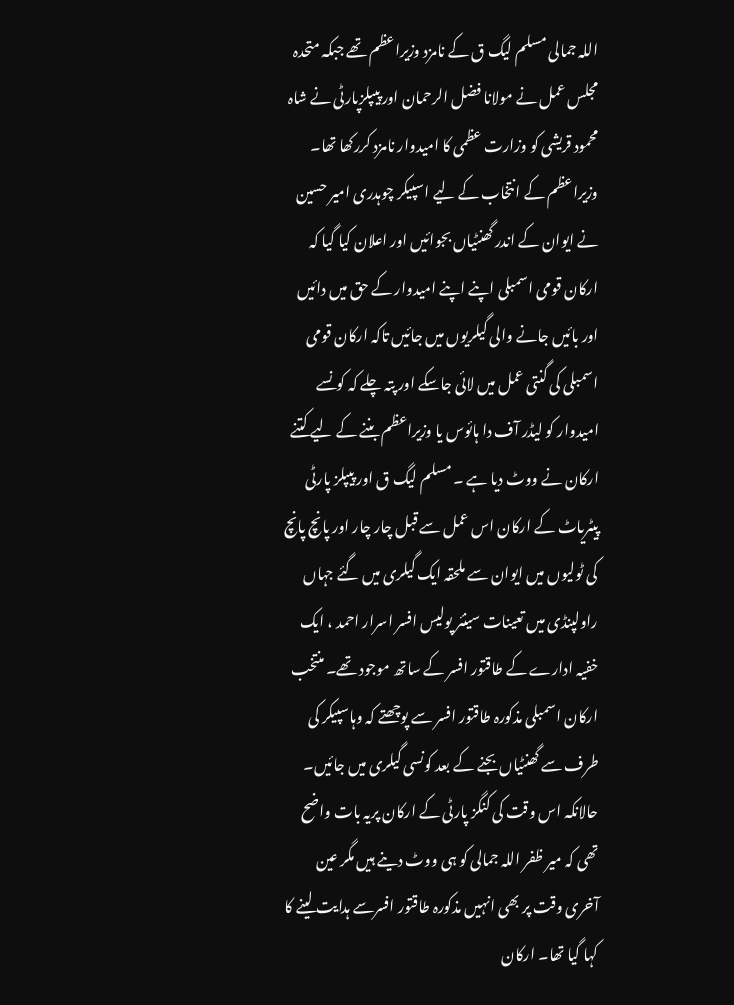اللہ جمالی مسلم لیگ ق کے نامزد وزیراعظم تھے جبکہ متحدہ مجلس عمل نے مولانا فضل الرحمان اور پیپلزپارٹی نے شاہ محمود قریشی کو وزارت عظمی کا امیدوار نامزد کررکھا تھا۔ وزیراعظم کے انتخاب کے لیے اسپیکر چوہدری امیر حسین نے ایوان کے اندر گھنٹیاں بجوائیں اور اعلان کیا گیا کہ ارکان قومی اسمبلی اپنے اپنے امیدوار کے حق میں دائیں اور بائیں جانے والی گیلریوں میں جائیں تاکہ ارکان قومی اسمبلی کی گنتی عمل میں لائی جاسکے اور پتہ چلے کہ کونسے امیدوار کو لیڈر آف دا ہائوس یا وزیراعظم بننے کے لیے کتنے ارکان نے ووٹ دیا ہے ۔ مسلم لیگ ق اور پیپلز پارٹی پیٹریاٹ کے ارکان اس عمل سے قبل چار چار اور پانچ پانچ کی ٹولیوں میں ایوان سے ملحقہ ایک گیلری میں گئے جہاں راولپنڈی میں تعینات سینئر پولیس افسر اسرار احمد ، ایک خفیہ ادارے کے طاقتور افسر کے ساتھ موجود تھے۔ منتخب ارکان اسمبلی مذکورہ طاقتور افسر سے پوچھتے کہ وہاسپیکر کی طرف سے گھنٹیاں بجنے کے بعد کونسی گیلری میں جائیں۔ حالانکہ اس وقت کی کنگز پارٹی کے ارکان پریہ بات واضح تھی کہ میر ظفر اللہ جمالی کو ہی ووٹ دینے ہیں مگر عین آخری وقت پر بھی انہیں مذکورہ طاقتور افسرسے ہدایت لینے کا کہا گیا تھا۔ ارکان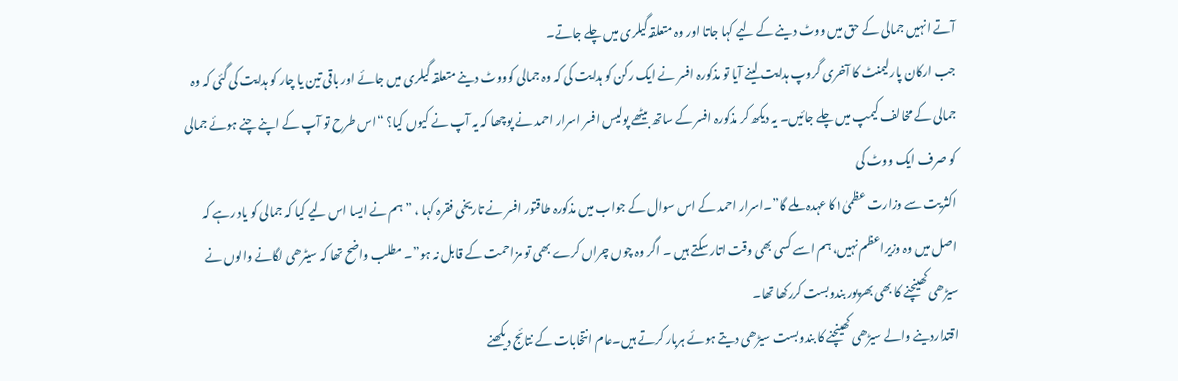آتے انہیں جمالی کے حق میں ووٹ دینے کے لیے کہا جاتا اور وہ متعلقہ گیلری میں چلے جاتے۔
جب ارکان پارلیمنٹ کا آخری گروپ ہدایت لینے آیا تو مذکورہ افسر نے ایک رکن کو ہدایت کی کہ وہ جمالی کوووٹ دینے متعلقہ گیلری میں جائے اور باقی تین یا چار کو ہدایت کی گئی کہ وہ جمالی کے مخالف کیمپ میں چلے جائیں۔ یہ دیکھ کر مذکورہ افسر کے ساتھ بیٹھے پولیس افسر اسرار احمد نے پوچھا کہ یہ آپ نے کیوں کیا؟ “اس طرح تو آپ کے اپنے چنے ہوئے جمالی کو صرف ایک ووٹ کی
اکثریت سے وزارت عظمیٰ۱کا عہدہ ملے گا”۔اسرار احمد کے اس سوال کے جواب میں مذکورہ طاقتور افسر نے تاریخی فقرہ کہا ، ” ہم نے ایسا اس لیے کیا کہ جمالی کو یاد رہے کہ اصل میں وہ وزیراعظم نہیں، ہم اسے کسی بھی وقت اتار سکتے ہیں ۔ اگر وہ چوں چراں کرے بھی تو مزاحمت کے قابل نہ ہو”۔ مطلب واضح تھا کہ سیٹرھی لگانے والوں نے سیڑھی کھینچنے کا بھی بھرپور بندوبست کررکھا تھا۔
اقتداردینے والے سیڑھی کھینچنے کا بندوبست سیڑھی دیتے ہوئے ہربار کرتے ہیں۔عام انتخابات کے نتائج دیکھنے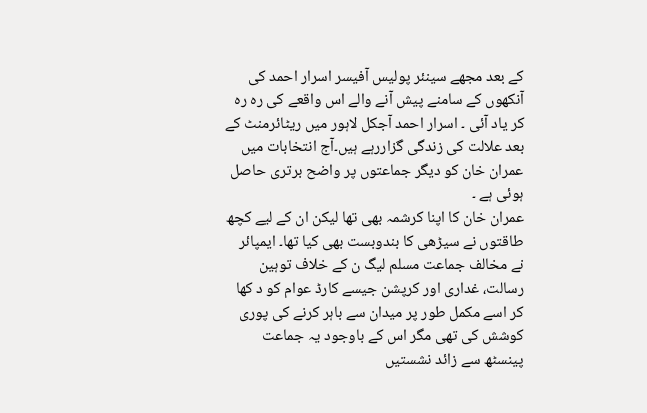کے بعد مجھے سینئر پولیس آفیسر اسرار احمد کی آنکھوں کے سامنے پیش آنے والے اس واقعے کی رہ رہ کر یاد آئی ۔ اسرار احمد آجکل لاہور میں ریٹائرمنٹ کے بعد علالت کی زندگی گزاررہے ہیں۔آج انتخابات میں عمران خان کو دیگر جماعتوں پر واضح برتری حاصل ہوئی ہے ۔
عمران خان کا اپنا کرشمہ بھی تھا لیکن ان کے لیے کچھ طاقتوں نے سیڑھی کا بندوبست بھی کیا تھا۔ ایمپائر نے مخالف جماعت مسلم لیگ ن کے خلاف توہین رسالت، غداری اور کرپشن جیسے کارڈ عوام کو د کھا کر اسے مکمل طور پر میدان سے باہر کرنے کی پوری کوشش کی تھی مگر اس کے باوجود یہ جماعت پینسٹھ سے زائد نشستیں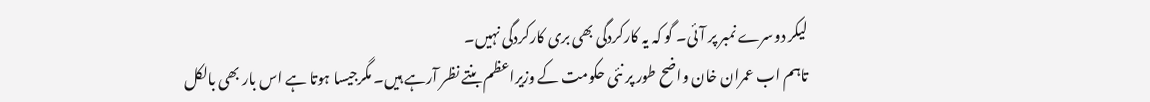لیکر دوسرے نمبر پر آئی۔ گو کہ یہ کارکردگی بھی بری کارکردگی نہیں۔
تاہم اب عمران خان واضح طور پر نئی حکومت کے وزیراعظم بنتے نظر آرہے ہیں۔ مگرجیسا ہوتا ہے اس بار بھی بالکل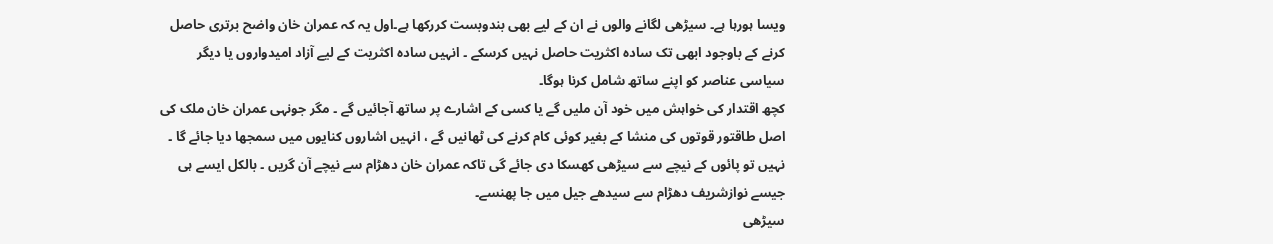ویسا ہورہا ہے۔ سیڑھی لگانے والوں نے ان کے لیے بھی بندوبست کررکھا ہے۔اول یہ کہ عمران خان واضح برتری حاصل کرنے کے باوجود ابھی تک سادہ اکثریت حاصل نہیں کرسکے ۔ انہیں سادہ اکثریت کے لیے آزاد امیدواروں یا دیگر سیاسی عناصر کو اپنے ساتھ شامل کرنا ہوگا۔
کچھ اقتدار کی خواہش میں خود آن ملیں گے یا کسی کے اشارے پر ساتھ آجائیں گے ۔ مگر جونہی عمران خان ملک کی اصل طاقتور قوتوں کی منشا کے بغیر کوئی کام کرنے کی ٹھانیں گے ، انہیں اشاروں کنایوں میں سمجھا دیا جائے گا ۔ نہیں تو پائوں کے نیچے سے سیڑھی کھسکا دی جائے گی تاکہ عمران خان دھڑام سے نیچے آن گریں ۔ بالکل ایسے ہی جیسے نوازشریف دھڑام سے سیدھے جیل میں جا پھنسے۔
سیڑھی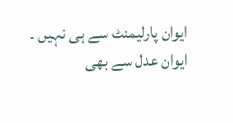ایوان پارلیمنٹ سے ہی نہیں ۔ ایوان عدل سے بھی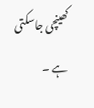کھینچی جاسکتی ہے ۔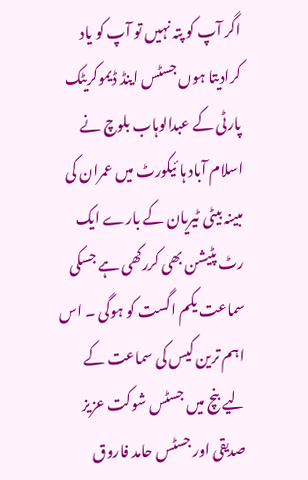اگر آپ کو پتہ نہیں تو آپ کو یاد کرادیتا ہوں جسٹس اینڈ ڈیموکریٹک پارٹی کے عبدالوہاب بلوچ نے اسلام آباد ہا ئیکورٹ میں عمران کی مبینہ بیٹی ٹیریان کے بارے ایک رٹ پٹیشن بھی کررکھی ہے جسکی سماعت یکم اگست کو ہوگی ۔ اس اہم ترین کیس کی سماعت کے لیے بنچ میں جسٹس شوکت عزیز صدیقی اور جسٹس حامد فاروق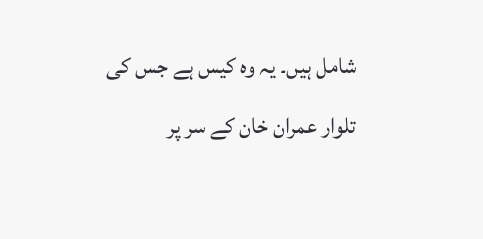شامل ہیں۔ یہ وہ کیس ہے جس کی تلوار عمران خان کے سر پر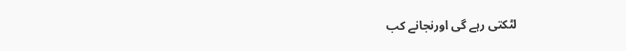لٹکتی رہے گی اورنجانے کب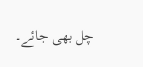چل بھی جائے۔